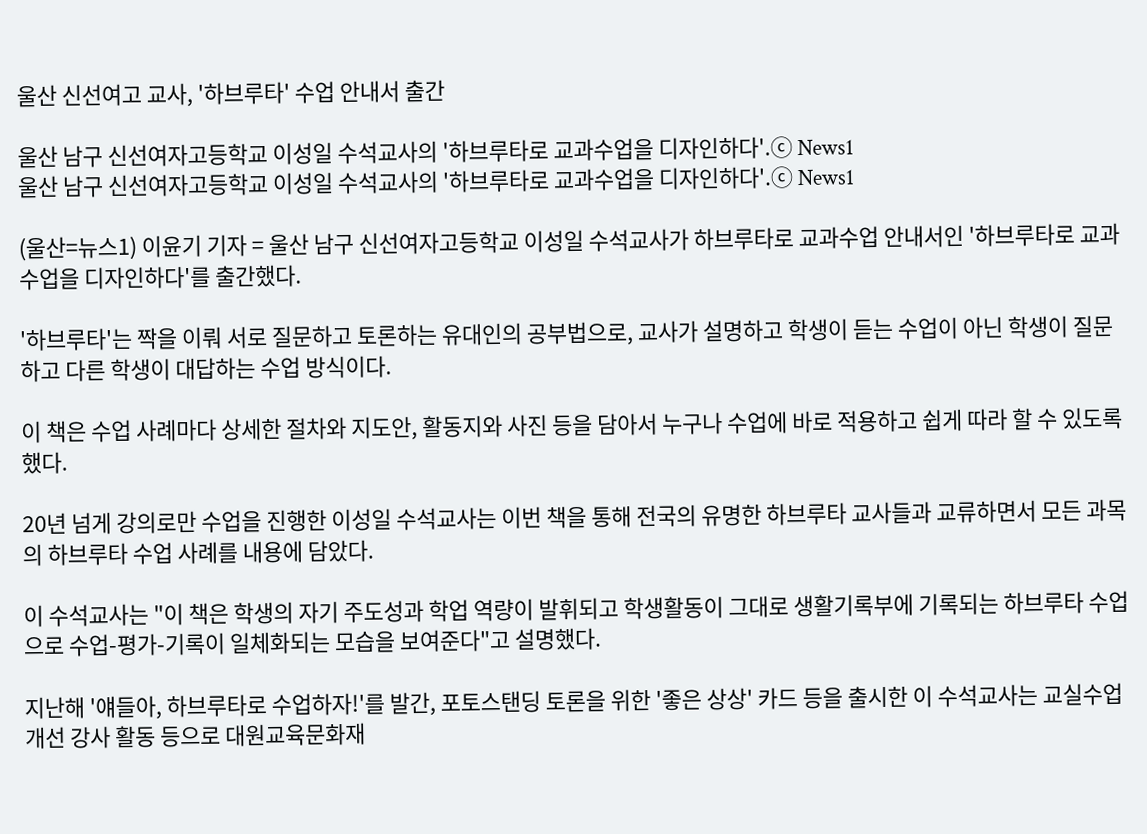울산 신선여고 교사, '하브루타' 수업 안내서 출간

울산 남구 신선여자고등학교 이성일 수석교사의 '하브루타로 교과수업을 디자인하다'.ⓒ News1
울산 남구 신선여자고등학교 이성일 수석교사의 '하브루타로 교과수업을 디자인하다'.ⓒ News1

(울산=뉴스1) 이윤기 기자 = 울산 남구 신선여자고등학교 이성일 수석교사가 하브루타로 교과수업 안내서인 '하브루타로 교과수업을 디자인하다'를 출간했다.

'하브루타'는 짝을 이뤄 서로 질문하고 토론하는 유대인의 공부법으로, 교사가 설명하고 학생이 듣는 수업이 아닌 학생이 질문하고 다른 학생이 대답하는 수업 방식이다.

이 책은 수업 사례마다 상세한 절차와 지도안, 활동지와 사진 등을 담아서 누구나 수업에 바로 적용하고 쉽게 따라 할 수 있도록 했다.

20년 넘게 강의로만 수업을 진행한 이성일 수석교사는 이번 책을 통해 전국의 유명한 하브루타 교사들과 교류하면서 모든 과목의 하브루타 수업 사례를 내용에 담았다.

이 수석교사는 "이 책은 학생의 자기 주도성과 학업 역량이 발휘되고 학생활동이 그대로 생활기록부에 기록되는 하브루타 수업으로 수업-평가-기록이 일체화되는 모습을 보여준다"고 설명했다.

지난해 '얘들아, 하브루타로 수업하자!'를 발간, 포토스탠딩 토론을 위한 '좋은 상상' 카드 등을 출시한 이 수석교사는 교실수업개선 강사 활동 등으로 대원교육문화재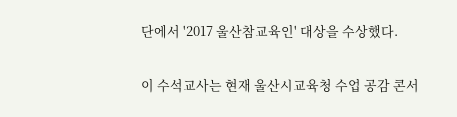단에서 '2017 울산참교육인' 대상을 수상했다.

이 수석교사는 현재 울산시교육청 수업 공감 콘서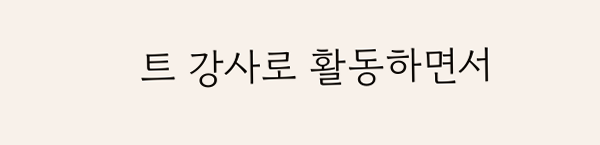트 강사로 활동하면서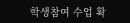학생참여 수업 확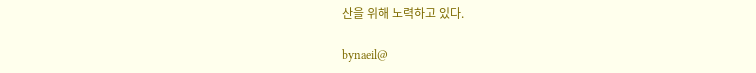산을 위해 노력하고 있다.

bynaeil@